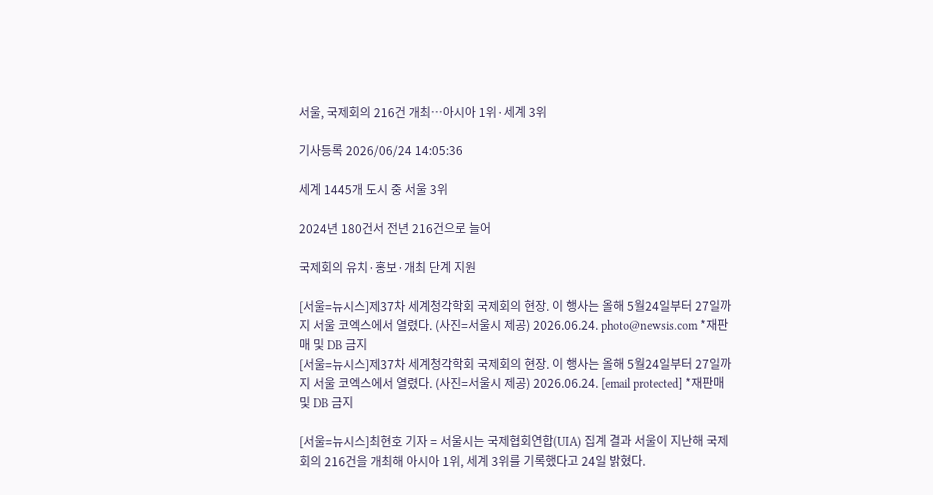서울, 국제회의 216건 개최…아시아 1위·세계 3위

기사등록 2026/06/24 14:05:36

세계 1445개 도시 중 서울 3위

2024년 180건서 전년 216건으로 늘어

국제회의 유치·홍보·개최 단계 지원

[서울=뉴시스]제37차 세계청각학회 국제회의 현장. 이 행사는 올해 5월24일부터 27일까지 서울 코엑스에서 열렸다. (사진=서울시 제공) 2026.06.24. photo@newsis.com *재판매 및 DB 금지
[서울=뉴시스]제37차 세계청각학회 국제회의 현장. 이 행사는 올해 5월24일부터 27일까지 서울 코엑스에서 열렸다. (사진=서울시 제공) 2026.06.24. [email protected] *재판매 및 DB 금지

[서울=뉴시스]최현호 기자 = 서울시는 국제협회연합(UIA) 집계 결과 서울이 지난해 국제회의 216건을 개최해 아시아 1위, 세계 3위를 기록했다고 24일 밝혔다.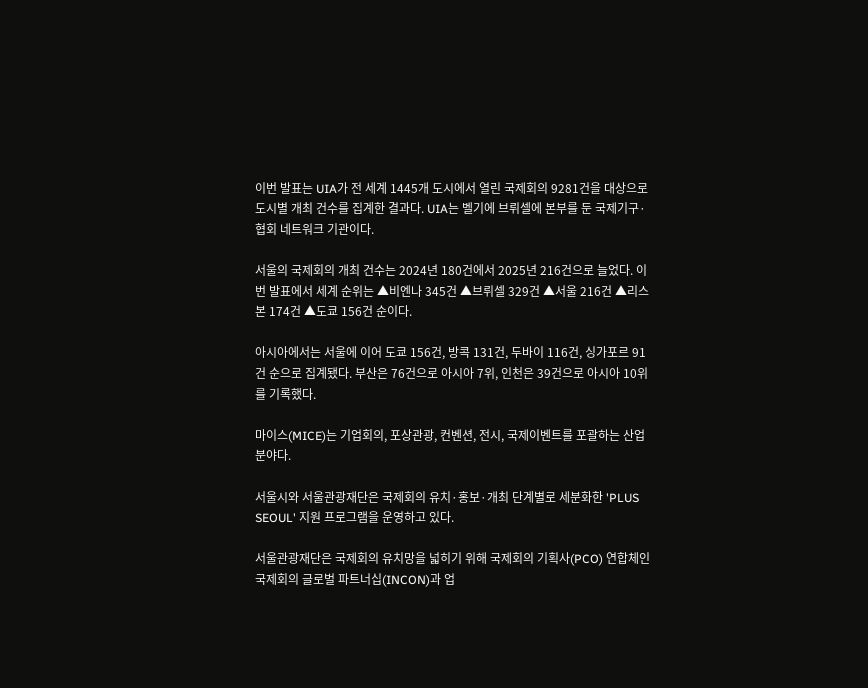이번 발표는 UIA가 전 세계 1445개 도시에서 열린 국제회의 9281건을 대상으로 도시별 개최 건수를 집계한 결과다. UIA는 벨기에 브뤼셀에 본부를 둔 국제기구·협회 네트워크 기관이다.

서울의 국제회의 개최 건수는 2024년 180건에서 2025년 216건으로 늘었다. 이번 발표에서 세계 순위는 ▲비엔나 345건 ▲브뤼셀 329건 ▲서울 216건 ▲리스본 174건 ▲도쿄 156건 순이다.

아시아에서는 서울에 이어 도쿄 156건, 방콕 131건, 두바이 116건, 싱가포르 91건 순으로 집계됐다. 부산은 76건으로 아시아 7위, 인천은 39건으로 아시아 10위를 기록했다.

마이스(MICE)는 기업회의, 포상관광, 컨벤션, 전시, 국제이벤트를 포괄하는 산업 분야다.

서울시와 서울관광재단은 국제회의 유치·홍보·개최 단계별로 세분화한 'PLUS SEOUL' 지원 프로그램을 운영하고 있다.

서울관광재단은 국제회의 유치망을 넓히기 위해 국제회의 기획사(PCO) 연합체인 국제회의 글로벌 파트너십(INCON)과 업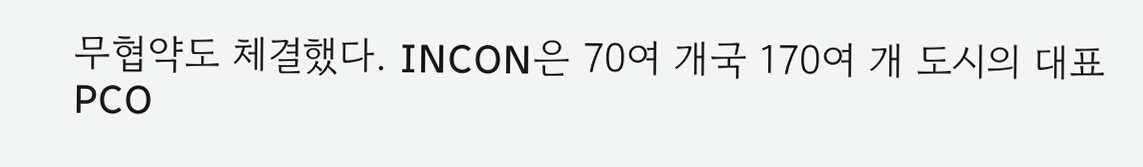무협약도 체결했다. INCON은 70여 개국 170여 개 도시의 대표 PCO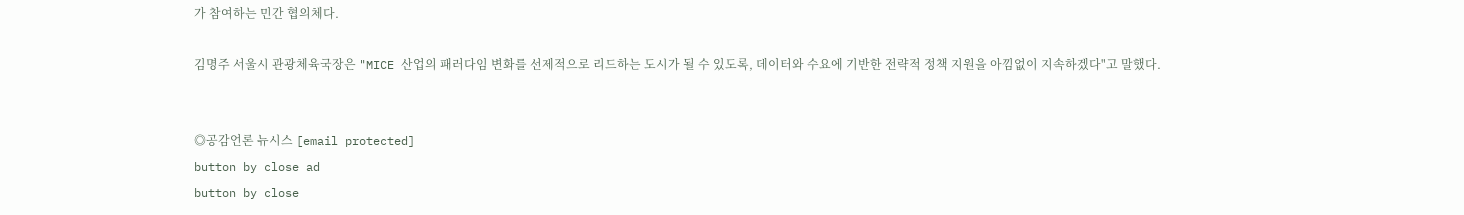가 참여하는 민간 협의체다.

김명주 서울시 관광체육국장은 "MICE 산업의 패러다임 변화를 선제적으로 리드하는 도시가 될 수 있도록, 데이터와 수요에 기반한 전략적 정책 지원을 아낌없이 지속하겠다"고 말했다.


◎공감언론 뉴시스 [email protected]
button by close ad
button by close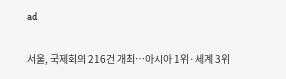ad

서울, 국제회의 216건 개최…아시아 1위·세계 3위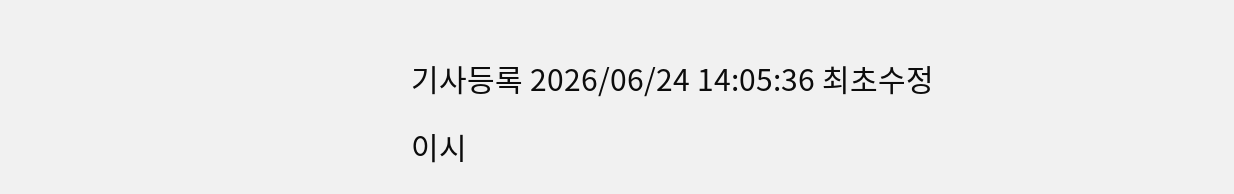기사등록 2026/06/24 14:05:36 최초수정

이시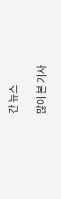간 뉴스

많이 본 기사